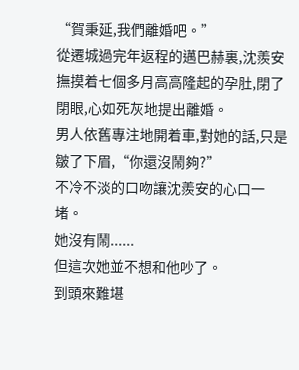“賀秉延,我們離婚吧。”
從遷城過完年返程的邁巴赫裏,沈羨安撫摸着七個多月高高隆起的孕肚,閉了閉眼,心如死灰地提出離婚。
男人依舊專注地開着車,對她的話,只是皺了下眉,“你還沒鬧夠?”
不冷不淡的口吻讓沈羨安的心口一堵。
她沒有鬧......
但這次她並不想和他吵了。
到頭來難堪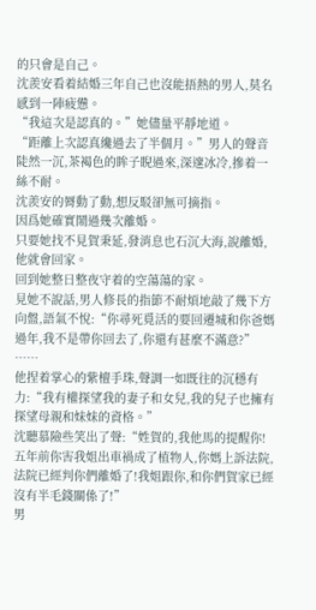的只會是自己。
沈羨安看着結婚三年自己也沒能捂熱的男人,莫名感到一陣疲憊。
“我這次是認真的。”她儘量平靜地道。
“距離上次認真纔過去了半個月。”男人的聲音陡然一沉,茶褐色的眸子睨過來,深邃冰冷,摻着一絲不耐。
沈羨安的脣動了動,想反駁卻無可摘指。
因爲她確實鬧過幾次離婚。
只要她找不見賀秉延,發消息也石沉大海,說離婚,他就會回家。
回到她整日整夜守着的空蕩蕩的家。
見她不說話,男人修長的指節不耐煩地敲了幾下方向盤,語氣不悅:“你尋死覓活的要回遷城和你爸媽過年,我不是帶你回去了,你還有甚麼不滿意?”
……
他捏着掌心的紫檀手珠,聲調一如既往的沉穩有力:“我有權探望我的妻子和女兒,我的兒子也擁有探望母親和妹妹的資格。”
沈聽慕險些笑出了聲:“姓賀的,我他馬的提醒你!五年前你害我姐出車禍成了植物人,你媽上訴法院,法院已經判你們離婚了!我姐跟你,和你們賀家已經沒有半毛錢關係了!”
男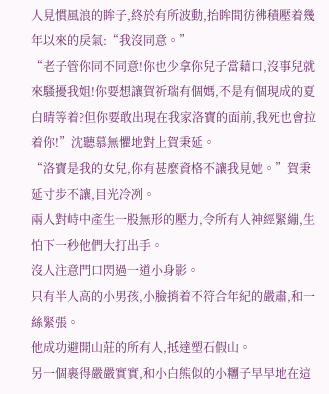人見慣風浪的眸子,終於有所波動,抬眸間彷彿積壓着幾年以來的戾氣:“我沒同意。”
“老子管你同不同意!你也少拿你兒子當藉口,沒事兒就來騷擾我姐!你要想讓賀祈瑞有個媽,不是有個現成的夏白晴等着?但你要敢出現在我家洛寶的面前,我死也會拉着你!”沈聽慕無懼地對上賀秉延。
“洛寶是我的女兒,你有甚麼資格不讓我見她。”賀秉延寸步不讓,目光冷冽。
兩人對峙中產生一股無形的壓力,令所有人神經緊繃,生怕下一秒他們大打出手。
沒人注意門口閃過一道小身影。
只有半人高的小男孩,小臉捎着不符合年紀的嚴肅,和一絲緊張。
他成功避開山莊的所有人,抵達塑石假山。
另一個裹得嚴嚴實實,和小白熊似的小糰子早早地在這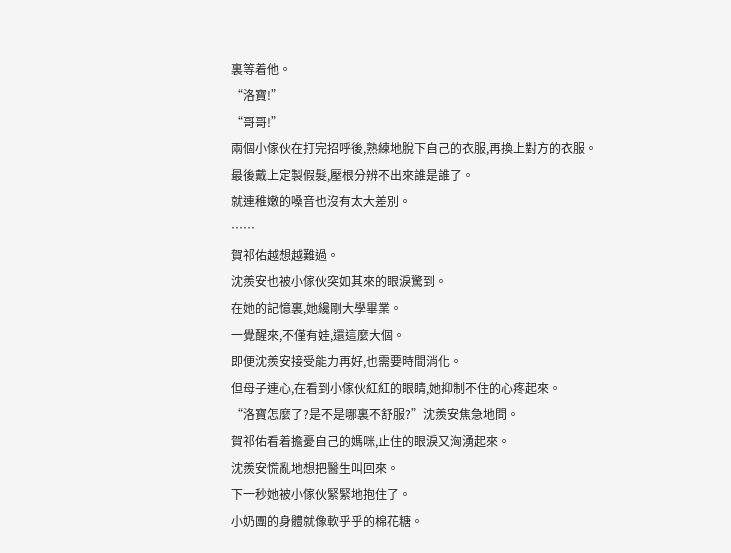裏等着他。
“洛寶!”
“哥哥!”
兩個小傢伙在打完招呼後,熟練地脫下自己的衣服,再換上對方的衣服。
最後戴上定製假髮,壓根分辨不出來誰是誰了。
就連稚嫩的嗓音也沒有太大差別。
……
賀祁佑越想越難過。
沈羨安也被小傢伙突如其來的眼淚驚到。
在她的記憶裏,她纔剛大學畢業。
一覺醒來,不僅有娃,還這麼大個。
即便沈羨安接受能力再好,也需要時間消化。
但母子連心,在看到小傢伙紅紅的眼睛,她抑制不住的心疼起來。
“洛寶怎麼了?是不是哪裏不舒服?”沈羨安焦急地問。
賀祁佑看着擔憂自己的媽咪,止住的眼淚又洶湧起來。
沈羨安慌亂地想把醫生叫回來。
下一秒她被小傢伙緊緊地抱住了。
小奶團的身體就像軟乎乎的棉花糖。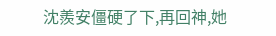沈羨安僵硬了下,再回神,她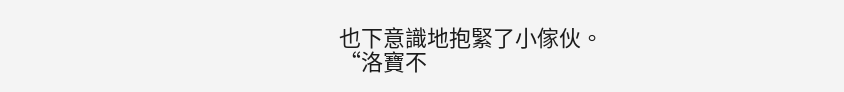也下意識地抱緊了小傢伙。
“洛寶不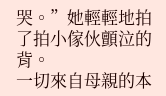哭。”她輕輕地拍了拍小傢伙顫泣的背。
一切來自母親的本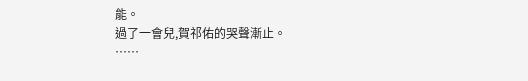能。
過了一會兒,賀祁佑的哭聲漸止。
……